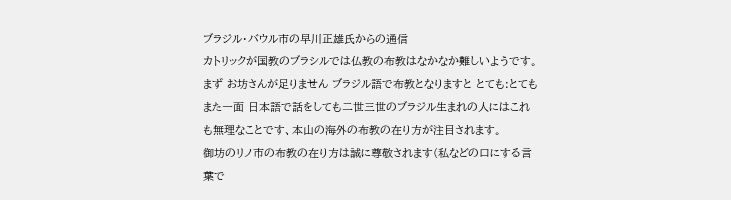ブラジル・バウル市の早川正雄氏からの通信
カトリックが国教のブラシルでは仏教の布教はなかなか難しいようです。まず お坊さんが足りません ブラジル語で布教となりますと とても:とても また一面 日本語で話をしても二世三世のブラジル生まれの人にはこれも無理なことです、本山の海外の布教の在り方が注目されます。
御坊のリノ市の布教の在り方は誠に尊敬されます(私などの口にする言葉で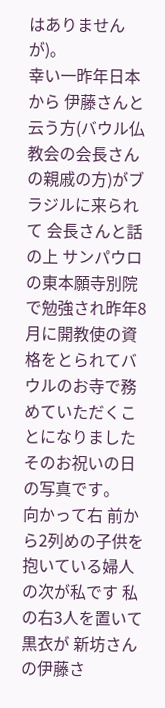はありませんが)。
幸い一昨年日本から 伊藤さんと云う方(バウル仏教会の会長さんの親戚の方)がブラジルに来られて 会長さんと話の上 サンパウロの東本願寺別院で勉強され昨年8月に開教使の資格をとられてバウルのお寺で務めていただくことになりましたそのお祝いの日の写真です。
向かって右 前から2列めの子供を抱いている婦人の次が私です 私の右3人を置いて黒衣が 新坊さんの伊藤さ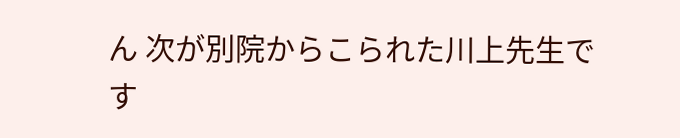ん 次が別院からこられた川上先生です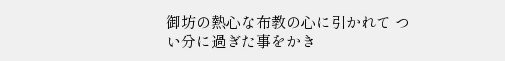御坊の熱心な布教の心に引かれて つい分に過ぎた事をかき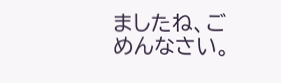ましたね、ごめんなさい。